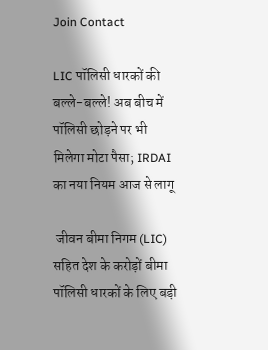Join Contact

LIC पॉलिसी धारकों की बल्ले-बल्ले! अब बीच में पॉलिसी छोड़ने पर भी मिलेगा मोटा पैसा; IRDAI का नया नियम आज से लागू

 जीवन बीमा निगम (LIC) सहित देश के करोड़ों बीमा पॉलिसी धारकों के लिए बड़ी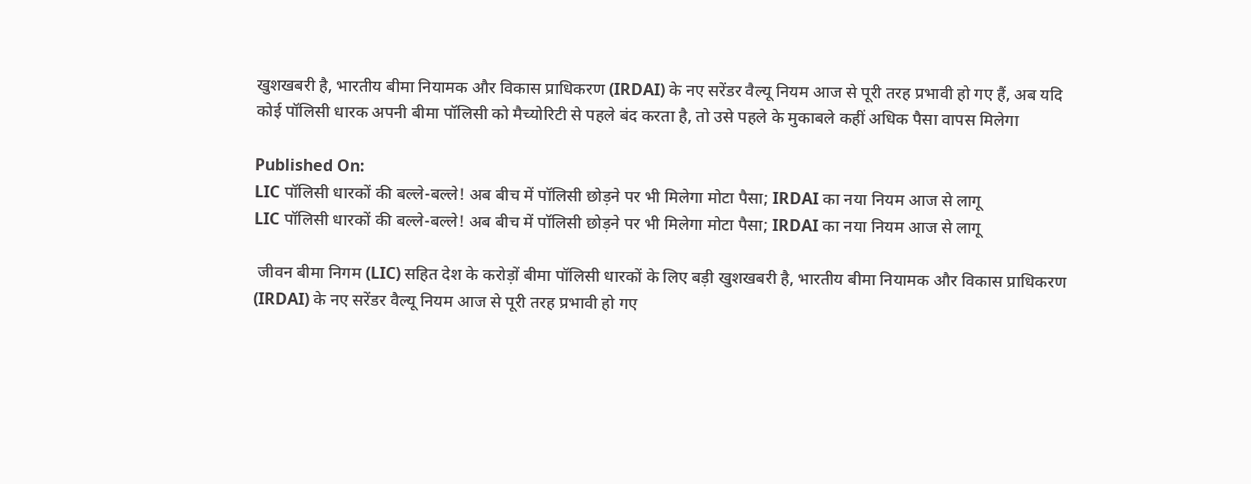खुशखबरी है, भारतीय बीमा नियामक और विकास प्राधिकरण (IRDAI) के नए सरेंडर वैल्यू नियम आज से पूरी तरह प्रभावी हो गए हैं, अब यदि कोई पॉलिसी धारक अपनी बीमा पॉलिसी को मैच्योरिटी से पहले बंद करता है, तो उसे पहले के मुकाबले कहीं अधिक पैसा वापस मिलेगा

Published On:
LIC पॉलिसी धारकों की बल्ले-बल्ले! अब बीच में पॉलिसी छोड़ने पर भी मिलेगा मोटा पैसा; IRDAI का नया नियम आज से लागू
LIC पॉलिसी धारकों की बल्ले-बल्ले! अब बीच में पॉलिसी छोड़ने पर भी मिलेगा मोटा पैसा; IRDAI का नया नियम आज से लागू

 जीवन बीमा निगम (LIC) सहित देश के करोड़ों बीमा पॉलिसी धारकों के लिए बड़ी खुशखबरी है, भारतीय बीमा नियामक और विकास प्राधिकरण (IRDAI) के नए सरेंडर वैल्यू नियम आज से पूरी तरह प्रभावी हो गए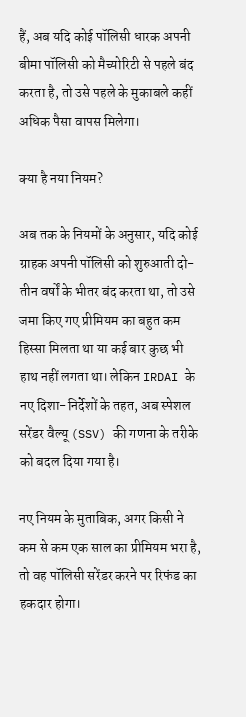हैं, अब यदि कोई पॉलिसी धारक अपनी बीमा पॉलिसी को मैच्योरिटी से पहले बंद करता है, तो उसे पहले के मुकाबले कहीं अधिक पैसा वापस मिलेगा।

क्या है नया नियम?

अब तक के नियमों के अनुसार, यदि कोई ग्राहक अपनी पॉलिसी को शुरुआती दो-तीन वर्षों के भीतर बंद करता था, तो उसे जमा किए गए प्रीमियम का बहुत कम हिस्सा मिलता था या कई बार कुछ भी हाथ नहीं लगता था। लेकिन IRDAI के नए दिशा-निर्देशों के तहत, अब स्पेशल सरेंडर वैल्यू (SSV) की गणना के तरीके को बदल दिया गया है।

नए नियम के मुताबिक, अगर किसी ने कम से कम एक साल का प्रीमियम भरा है, तो वह पॉलिसी सरेंडर करने पर रिफंड का हकदार होगा।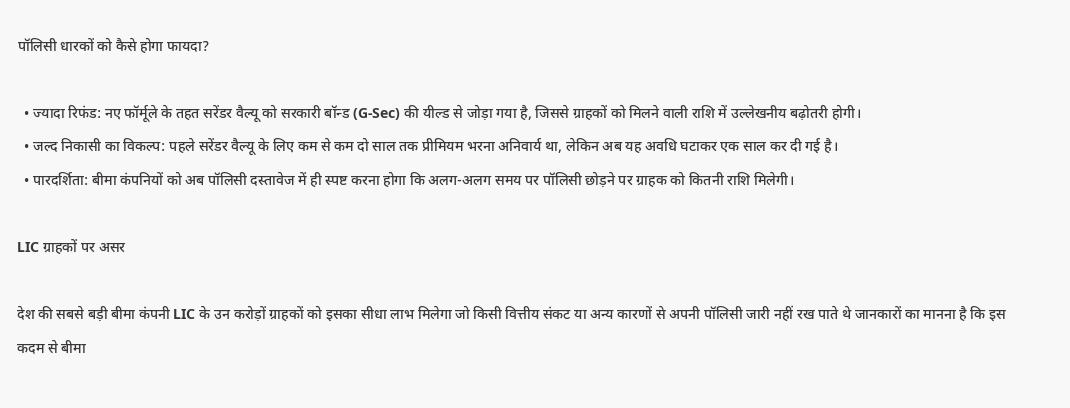पॉलिसी धारकों को कैसे होगा फायदा?

  • ज्यादा रिफंड: नए फॉर्मूले के तहत सरेंडर वैल्यू को सरकारी बॉन्ड (G-Sec) की यील्ड से जोड़ा गया है, जिससे ग्राहकों को मिलने वाली राशि में उल्लेखनीय बढ़ोतरी होगी।
  • जल्द निकासी का विकल्प: पहले सरेंडर वैल्यू के लिए कम से कम दो साल तक प्रीमियम भरना अनिवार्य था, लेकिन अब यह अवधि घटाकर एक साल कर दी गई है।
  • पारदर्शिता: बीमा कंपनियों को अब पॉलिसी दस्तावेज में ही स्पष्ट करना होगा कि अलग-अलग समय पर पॉलिसी छोड़ने पर ग्राहक को कितनी राशि मिलेगी।

LIC ग्राहकों पर असर

देश की सबसे बड़ी बीमा कंपनी LIC के उन करोड़ों ग्राहकों को इसका सीधा लाभ मिलेगा जो किसी वित्तीय संकट या अन्य कारणों से अपनी पॉलिसी जारी नहीं रख पाते थे जानकारों का मानना है कि इस कदम से बीमा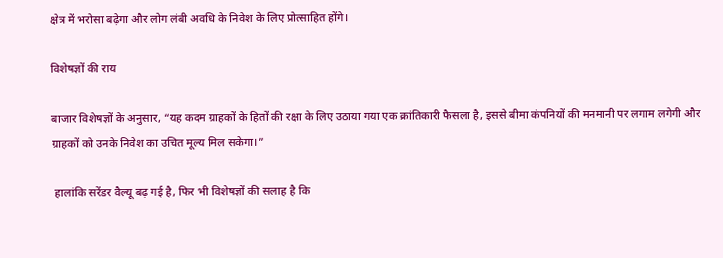क्षेत्र में भरोसा बढ़ेगा और लोग लंबी अवधि के निवेश के लिए प्रोत्साहित होंगे।

विशेषज्ञों की राय

बाजार विशेषज्ञों के अनुसार, “यह कदम ग्राहकों के हितों की रक्षा के लिए उठाया गया एक क्रांतिकारी फैसला है, इससे बीमा कंपनियों की मनमानी पर लगाम लगेगी और ग्राहकों को उनके निवेश का उचित मूल्य मिल सकेगा।”

 हालांकि सरेंडर वैल्यू बढ़ गई है, फिर भी विशेषज्ञों की सलाह है कि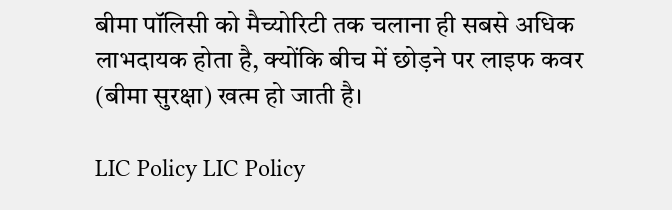बीमा पॉलिसी को मैच्योरिटी तक चलाना ही सबसे अधिक लाभदायक होता है, क्योंकि बीच में छोड़ने पर लाइफ कवर (बीमा सुरक्षा) खत्म हो जाती है।

LIC Policy LIC Policy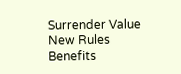Surrender Value New Rules Benefits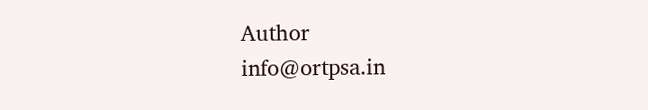Author
info@ortpsa.in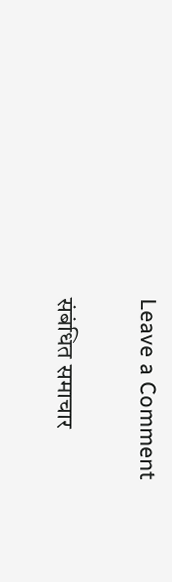Leave a Comment

संबंधित समाचार